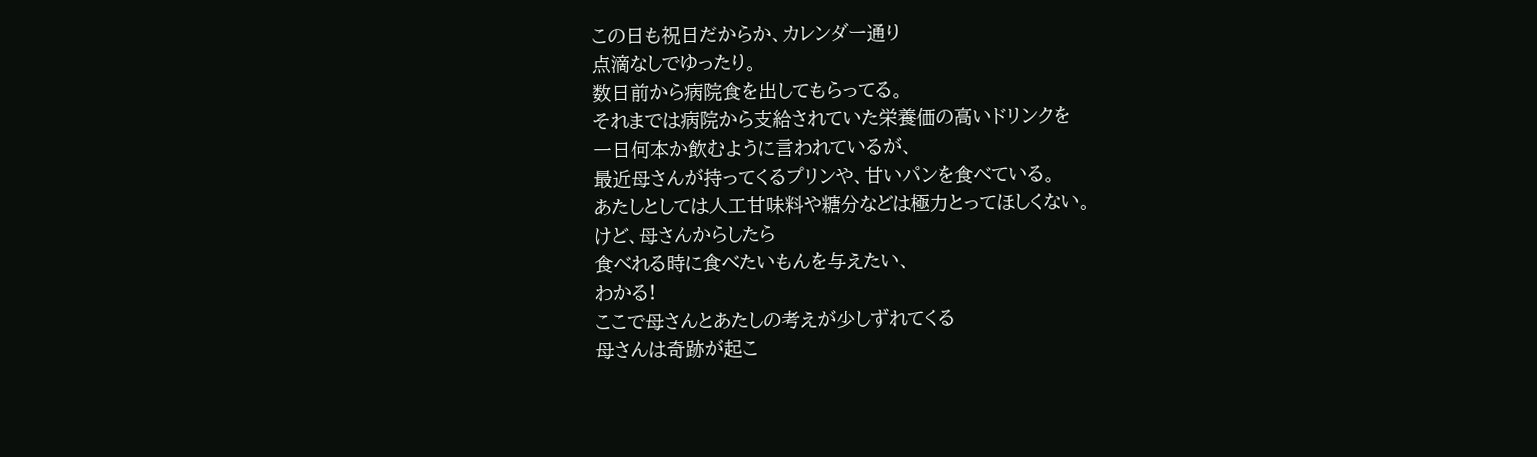この日も祝日だからか、カレンダー通り
点滴なしでゆったり。
数日前から病院食を出してもらってる。
それまでは病院から支給されていた栄養価の高いドリンクを
一日何本か飲むように言われているが、
最近母さんが持ってくるプリンや、甘いパンを食べている。
あたしとしては人工甘味料や糖分などは極力とってほしくない。
けど、母さんからしたら
食べれる時に食べたいもんを与えたい、
わかる!
ここで母さんとあたしの考えが少しずれてくる
母さんは奇跡が起こ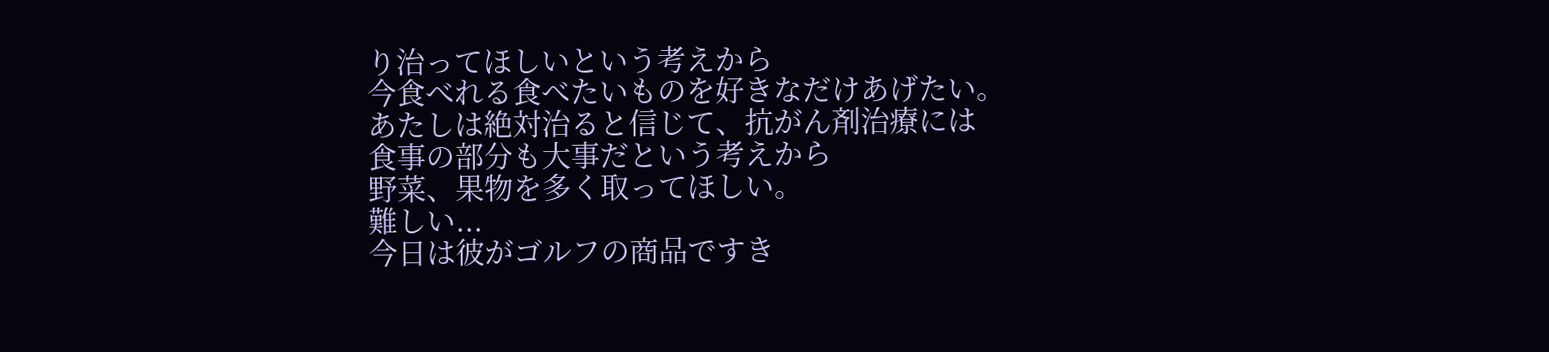り治ってほしいという考えから
今食べれる食べたいものを好きなだけあげたい。
あたしは絶対治ると信じて、抗がん剤治療には
食事の部分も大事だという考えから
野菜、果物を多く取ってほしい。
難しい...
今日は彼がゴルフの商品ですき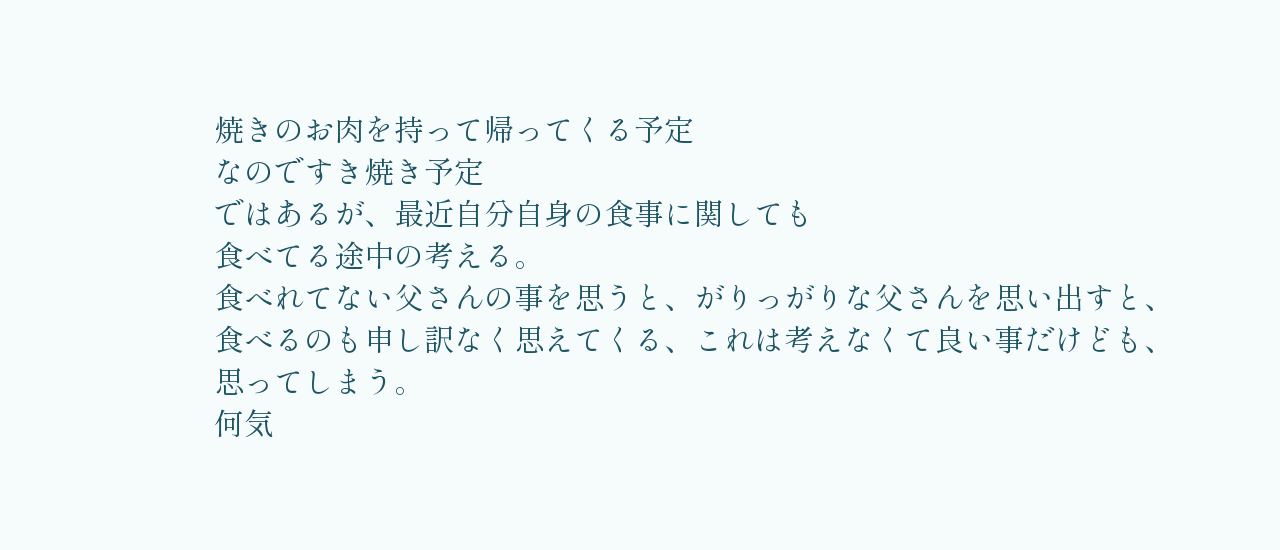焼きのお肉を持って帰ってくる予定
なのですき焼き予定
ではあるが、最近自分自身の食事に関しても
食べてる途中の考える。
食べれてない父さんの事を思うと、がりっがりな父さんを思い出すと、
食べるのも申し訳なく思えてくる、これは考えなくて良い事だけども、
思ってしまう。
何気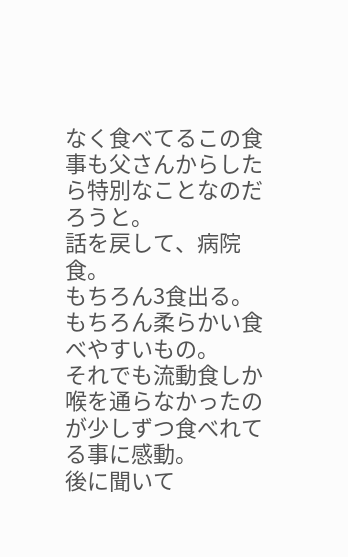なく食べてるこの食事も父さんからしたら特別なことなのだろうと。
話を戻して、病院食。
もちろん3食出る。
もちろん柔らかい食べやすいもの。
それでも流動食しか喉を通らなかったのが少しずつ食べれてる事に感動。
後に聞いて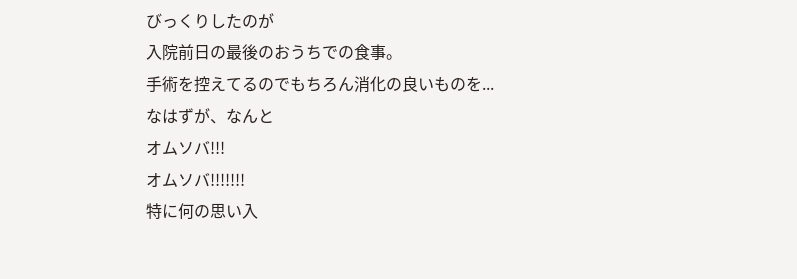びっくりしたのが
入院前日の最後のおうちでの食事。
手術を控えてるのでもちろん消化の良いものを...
なはずが、なんと
オムソバ!!!
オムソバ!!!!!!!
特に何の思い入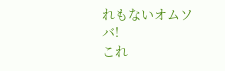れもないオムソバ!
これ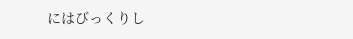にはびっくりし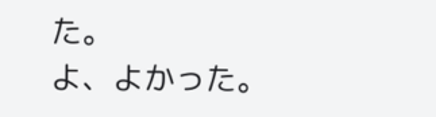た。
よ、よかった。